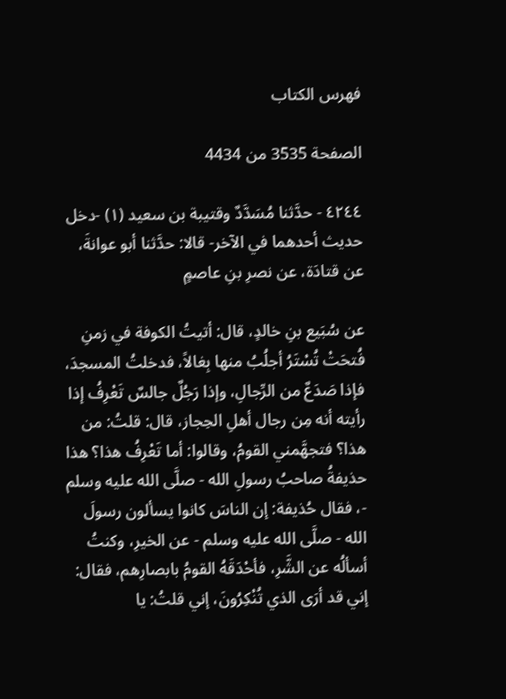فهرس الكتاب

الصفحة 3535 من 4434

٤٢٤٤ - حدَّثنا مُسَدَّدٌ وقتيبة بن سعيد (١) -دخل حديث أحدهما في الآخر- قالا: حدَّثنا أبو عوانةَ، عن قتادَة، عن نصرِ بنِ عاصمٍ

عن سُبَيع بنِ خالدٍ، قال: أتيتُ الكوفة في زمنِ فُتحَتْ تُسْتَرُ أجلُبُ منها بِغالاً، فدخلتُ المسجدَ، فإذا صَدَعٌ من الرِّجالِ، وإذا رَجُلٌ جالسٌ تَعْرِفُ إذا رأيته أنه مِن رجال أهلِ الحِجاز، قال: قلتُ: من هذا؟ فتجهَّمني القومُ، وقالوا: أما تَعْرِفُ هذا؟ هذا حذيفةُ صاحبُ رسولِ الله - صلَّى الله عليه وسلم -، فقال حُذيفة: إن الناسَ كانوا يسألون رسولَ الله - صلَّى الله عليه وسلم - عن الخيرِ، وكنتُ أسألُه عن الشَّرِ، فأحْدَقَهُ القومُ بابصارِهم، فقال: إني قد أرَى الذي تُنْكِرُونَ، إني قلتُ: يا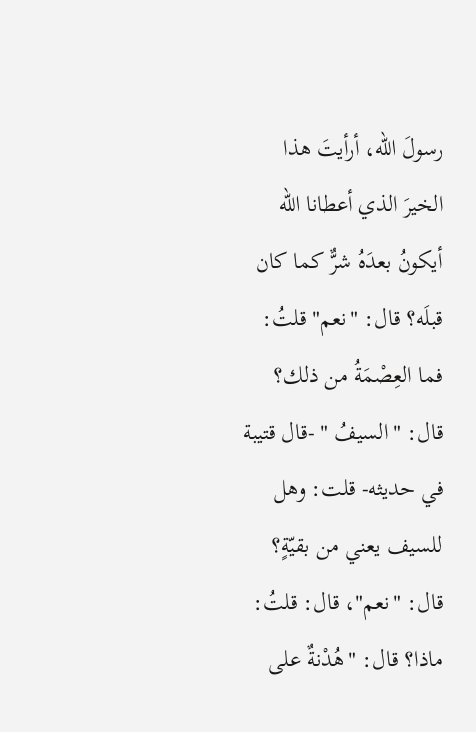رسولَ الله، أرأيتَ هذا الخيرَ الذي أعطانا الله أيكونُ بعدَهُ شرٌّ كما كان قبلَه؟ قال: "نعم" قلتُ: فما العِصْمَةُ من ذلك؟ قال: "السيفُ " -قال قتيبة في حديثه- قلت: وهل للسيف يعني من بقيّةٍ؟ قال: "نعم"، قال: قلتُ: ماذا؟ قال: "هُدْنةٌ على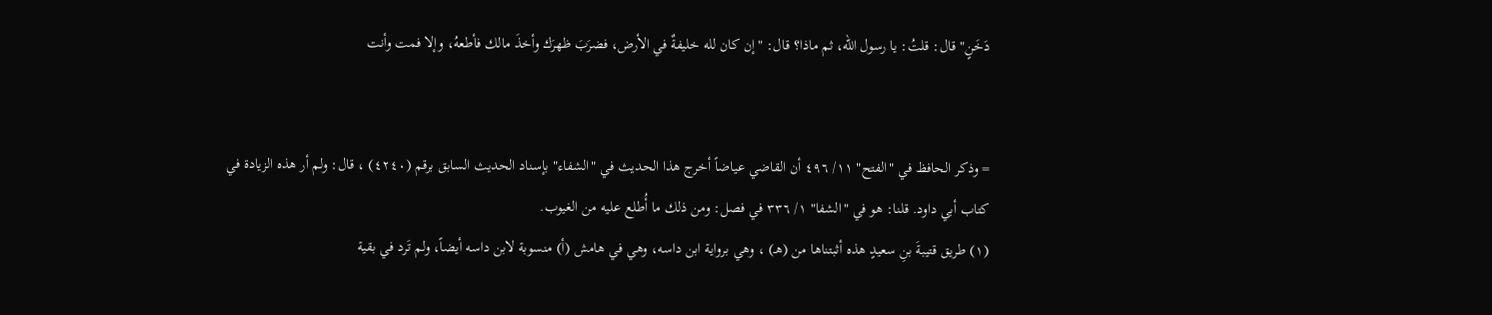دَخَنٍ" قال: قلتُ: يا رسول الله، ثم ماذا؟ قال: "إن كان لله خليفةٌ في الأرض، فضرَبَ ظهرَك وأخذَ مالك فأطعهُ، وإلا فمت وأنت


= وذكر الحافظ في "الفتح" ١١/ ٤٩٦ أن القاضي عياضاً أخرج هذا الحديث في "الشفاء" بإسناد الحديث السابق برقم (٤٢٤٠) ، قال: ولم أر هذه الزيادة في كتاب أبي داود. قلنا: هو في "الشفا" ١/ ٣٣٦ في فصل: ومن ذلك ما أُطلع عليه من الغيوب.
(١) طريق قتيبةَ بنِ سعيدٍ هذه أثبتناها من (هـ) ، وهي برواية ابن داسه، وهي في هامش (أ) منسوبة لابن داسه أيضاً، ولم تَرد في بقية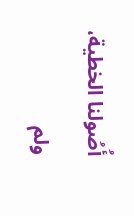أُصُولنا الخطية، ولم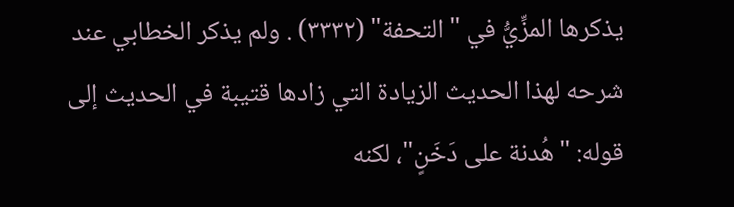يذكرها المزِّيُّ في "التحفة" (٣٣٣٢) . ولم يذكر الخطابي عند شرحه لهذا الحديث الزيادة التي زادها قتيبة في الحديث إلى قوله: "هُدنة على دَخَنٍ"، لكنه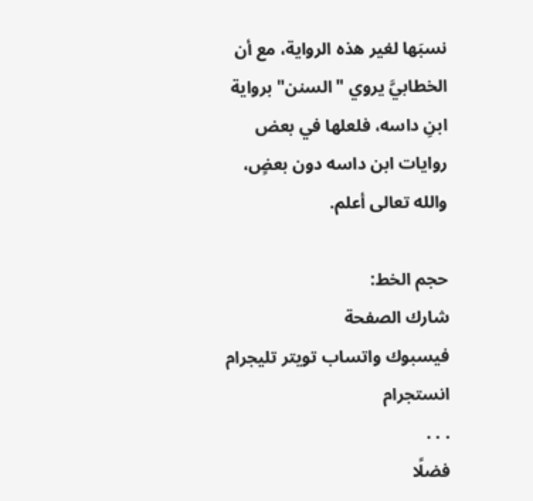نسبَها لغير هذه الرواية، مع أن الخطابيَّ يروي "السنن" برواية ابنِ داسه، فلعلها في بعض روايات ابن داسه دون بعضٍ، والله تعالى أعلم.

حجم الخط:
شارك الصفحة
فيسبوك واتساب تويتر تليجرام انستجرام
. . .
فضلًا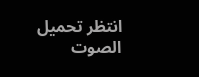انتظر تحميل الصوت